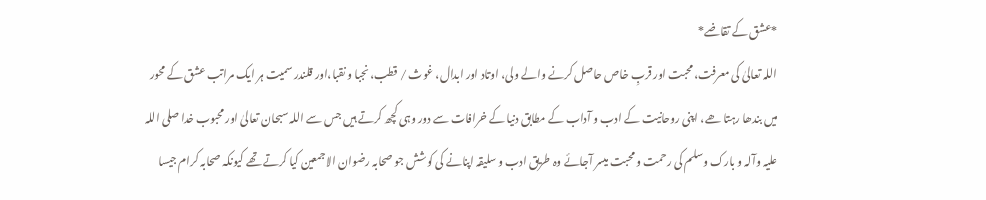*عشق کے تقاضے*
اللہ تعالیٰ کی معرفت، محبت اور قربِ خاص حاصل کرنے والے ولی، اوتاد اور ابدال، غوث / قطب، نجبا و نقبا،اور قلندر سمیت ہر ایک مراتب عشق کے محور میں بندھا رہتا ھے، اپنی روحانیت کے ادب و آداب کے مطابق دنیا کے خرافات سے دور وہی کچھ کرتے ہیں جس سے اللہ سبحان تعالیٰ اور محبوب خدا صلی اللہ علیہ وآلہ و بارک وسلم کی رحمت و محبت میسر آجائے وہ طریق ادب و سلیقہ اپنانے کی کوشش جو صحابہ رضوان الاجمعین کیا کرتے تھے کیونکہ صحابہ کرام جیسا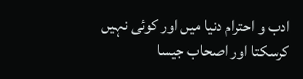ادب و احترام دنیا میں اور کوئی نہیں کرسکتا اور اصحاب جیسا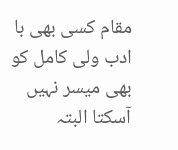مقام کسی بھی با ادب ولی کامل کو بھی میسر نہیں آسکتا البتہ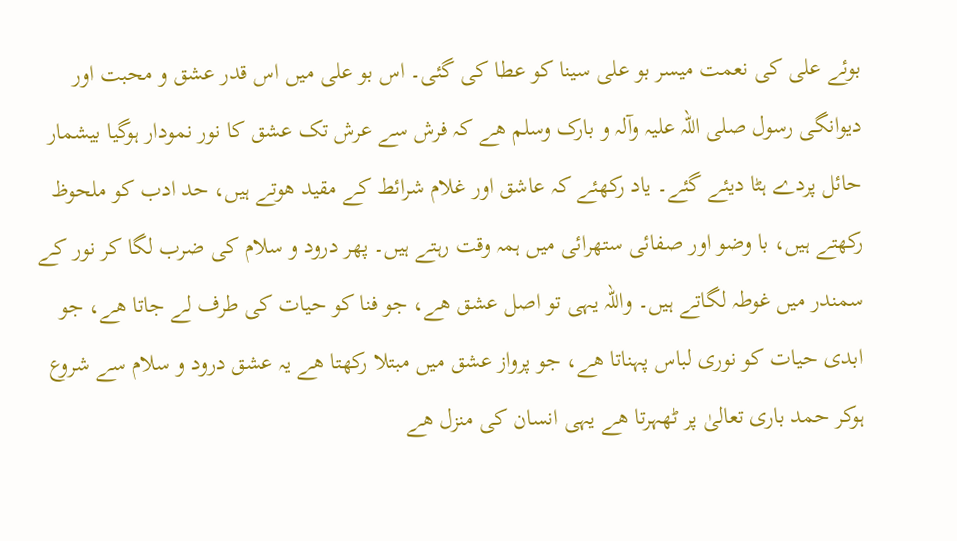بوئے علی کی نعمت میسر بو علی سینا کو عطا کی گئی۔ اس بو علی میں اس قدر عشق و محبت اور دیوانگی رسول صلی اللہ علیہ وآلہ و بارک وسلم ھے کہ فرش سے عرش تک عشق کا نور نمودار ہوگیا بیشمار حائل پردے ہٹا دیئے گئے۔ یاد رکھئے کہ عاشق اور غلام شرائط کے مقید ھوتے ہیں، حد ادب کو ملحوظ رکھتے ہیں، با وضو اور صفائی ستھرائی میں ہمہ وقت رہتے ہیں۔ پھر درود و سلام کی ضرب لگا کر نور کے سمندر میں غوطہ لگاتے ہیں۔ واللہ یہی تو اصل عشق ھے، جو فنا کو حیات کی طرف لے جاتا ھے، جو ابدی حیات کو نوری لباس پہناتا ھے، جو پرواز عشق میں مبتلا رکھتا ھے یہ عشق درود و سلام سے شروع ہوکر حمد باری تعالیٰ پر ٹھہرتا ھے یہی انسان کی منزل ھے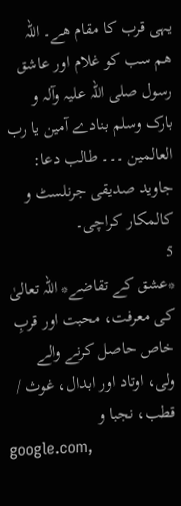یہی قرب کا مقام ھے۔ اللہ ھم سب کو غلام اور عاشق رسول صلی اللہ علیہ وآلہ و بارک وسلم بنادے آمین یا رب العالمین ۔۔۔ طالب دعا: جاوید صدیقی جرنلسٹ و کالمکار کراچی۔
5
*عشق کے تقاضے* اللہ تعالیٰ کی معرفت، محبت اور قربِ خاص حاصل کرنے والے ولی، اوتاد اور ابدال، غوث / قطب، نجبا و
google.com,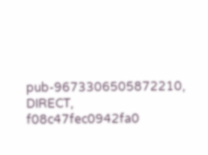pub-9673306505872210, DIRECT, f08c47fec0942fa0